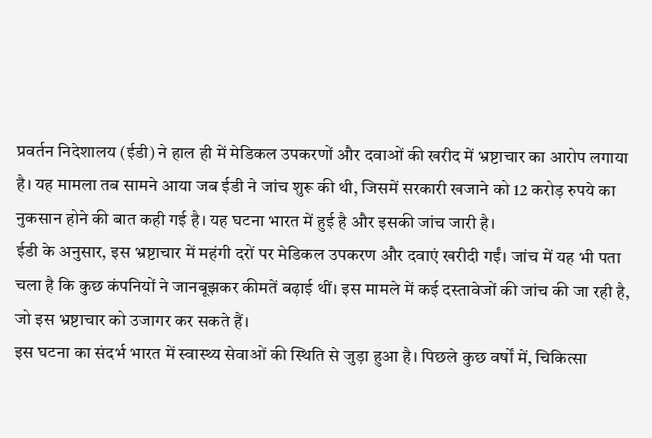प्रवर्तन निदेशालय (ईडी) ने हाल ही में मेडिकल उपकरणों और दवाओं की खरीद में भ्रष्टाचार का आरोप लगाया है। यह मामला तब सामने आया जब ईडी ने जांच शुरू की थी, जिसमें सरकारी खजाने को 12 करोड़ रुपये का नुकसान होने की बात कही गई है। यह घटना भारत में हुई है और इसकी जांच जारी है।
ईडी के अनुसार, इस भ्रष्टाचार में महंगी दरों पर मेडिकल उपकरण और दवाएं खरीदी गईं। जांच में यह भी पता चला है कि कुछ कंपनियों ने जानबूझकर कीमतें बढ़ाई थीं। इस मामले में कई दस्तावेजों की जांच की जा रही है, जो इस भ्रष्टाचार को उजागर कर सकते हैं।
इस घटना का संदर्भ भारत में स्वास्थ्य सेवाओं की स्थिति से जुड़ा हुआ है। पिछले कुछ वर्षों में, चिकित्सा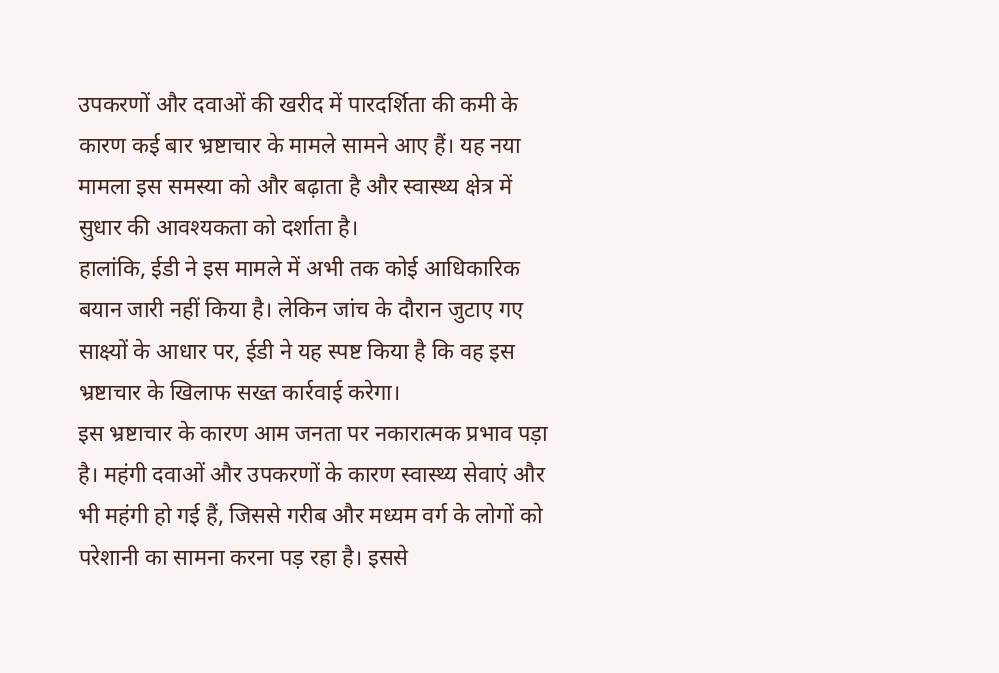उपकरणों और दवाओं की खरीद में पारदर्शिता की कमी के कारण कई बार भ्रष्टाचार के मामले सामने आए हैं। यह नया मामला इस समस्या को और बढ़ाता है और स्वास्थ्य क्षेत्र में सुधार की आवश्यकता को दर्शाता है।
हालांकि, ईडी ने इस मामले में अभी तक कोई आधिकारिक बयान जारी नहीं किया है। लेकिन जांच के दौरान जुटाए गए साक्ष्यों के आधार पर, ईडी ने यह स्पष्ट किया है कि वह इस भ्रष्टाचार के खिलाफ सख्त कार्रवाई करेगा।
इस भ्रष्टाचार के कारण आम जनता पर नकारात्मक प्रभाव पड़ा है। महंगी दवाओं और उपकरणों के कारण स्वास्थ्य सेवाएं और भी महंगी हो गई हैं, जिससे गरीब और मध्यम वर्ग के लोगों को परेशानी का सामना करना पड़ रहा है। इससे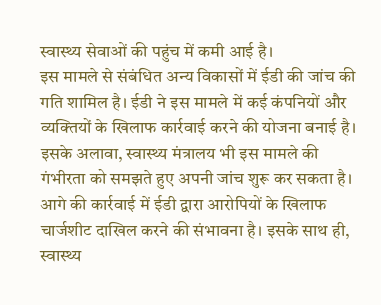स्वास्थ्य सेवाओं की पहुंच में कमी आई है।
इस मामले से संबंधित अन्य विकासों में ईडी की जांच की गति शामिल है। ईडी ने इस मामले में कई कंपनियों और व्यक्तियों के खिलाफ कार्रवाई करने की योजना बनाई है। इसके अलावा, स्वास्थ्य मंत्रालय भी इस मामले की गंभीरता को समझते हुए अपनी जांच शुरू कर सकता है।
आगे की कार्रवाई में ईडी द्वारा आरोपियों के खिलाफ चार्जशीट दाखिल करने की संभावना है। इसके साथ ही, स्वास्थ्य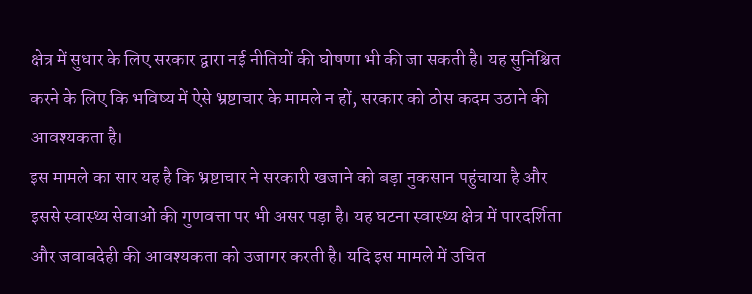क्षेत्र में सुधार के लिए सरकार द्वारा नई नीतियों की घोषणा भी की जा सकती है। यह सुनिश्चित करने के लिए कि भविष्य में ऐसे भ्रष्टाचार के मामले न हों, सरकार को ठोस कदम उठाने की आवश्यकता है।
इस मामले का सार यह है कि भ्रष्टाचार ने सरकारी खजाने को बड़ा नुकसान पहुंचाया है और इससे स्वास्थ्य सेवाओं की गुणवत्ता पर भी असर पड़ा है। यह घटना स्वास्थ्य क्षेत्र में पारदर्शिता और जवाबदेही की आवश्यकता को उजागर करती है। यदि इस मामले में उचित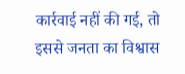कार्रवाई नहीं की गई, तो इससे जनता का विश्वास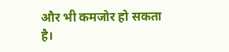और भी कमजोर हो सकता है।